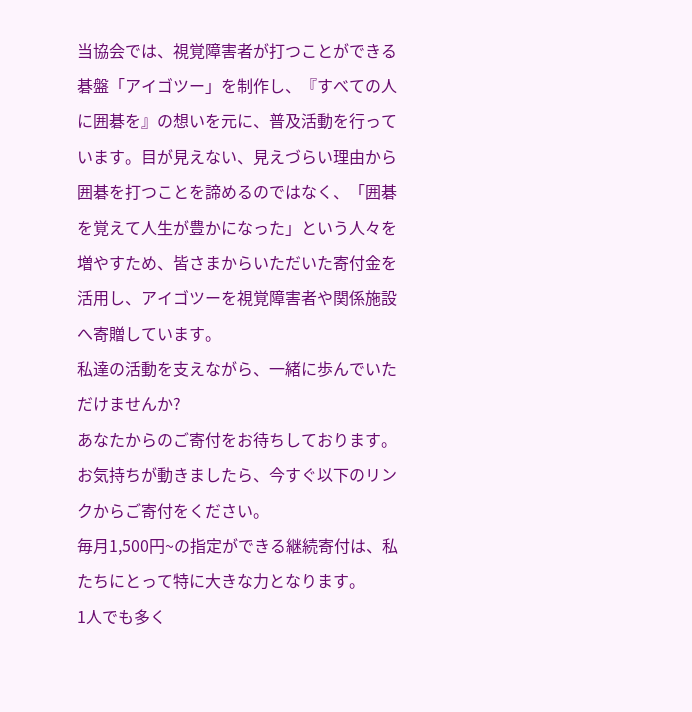当協会では、視覚障害者が打つことができる碁盤「アイゴツー」を制作し、『すべての人に囲碁を』の想いを元に、普及活動を行っています。目が見えない、見えづらい理由から囲碁を打つことを諦めるのではなく、「囲碁を覚えて人生が豊かになった」という人々を増やすため、皆さまからいただいた寄付金を活用し、アイゴツーを視覚障害者や関係施設へ寄贈しています。
私達の活動を支えながら、一緒に歩んでいただけませんか?
あなたからのご寄付をお待ちしております。
お気持ちが動きましたら、今すぐ以下のリンクからご寄付をください。
毎月1,500円~の指定ができる継続寄付は、私たちにとって特に大きな力となります。
1人でも多く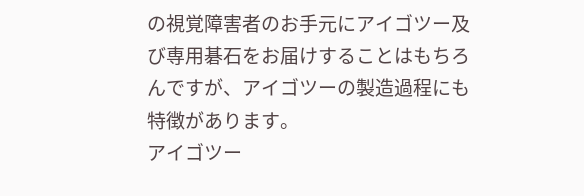の視覚障害者のお手元にアイゴツー及び専用碁石をお届けすることはもちろんですが、アイゴツーの製造過程にも特徴があります。
アイゴツー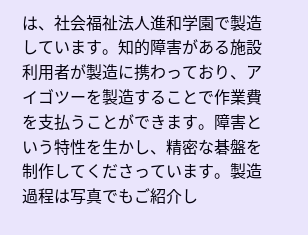は、社会福祉法人進和学園で製造しています。知的障害がある施設利用者が製造に携わっており、アイゴツーを製造することで作業費を支払うことができます。障害という特性を生かし、精密な碁盤を制作してくださっています。製造過程は写真でもご紹介し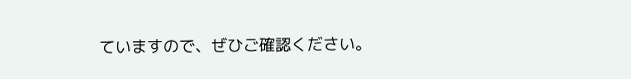ていますので、ぜひご確認ください。